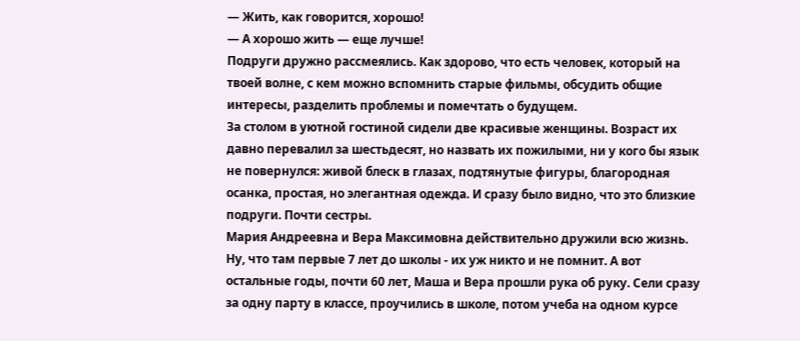— Жить, как говорится, хорошо!
— А хорошо жить — еще лучше!
Подруги дружно рассмеялись. Как здорово, что есть человек, который на твоей волне, с кем можно вспомнить старые фильмы, обсудить общие интересы, разделить проблемы и помечтать о будущем.
За столом в уютной гостиной сидели две красивые женщины. Возраст их давно перевалил за шестьдесят, но назвать их пожилыми, ни у кого бы язык не повернулся: живой блеск в глазах, подтянутые фигуры, благородная осанка, простая, но элегантная одежда. И сразу было видно, что это близкие подруги. Почти сестры.
Мария Андреевна и Вера Максимовна действительно дружили всю жизнь. Ну, что там первые 7 лет до школы - их уж никто и не помнит. А вот остальные годы, почти 60 лет, Маша и Вера прошли рука об руку. Сели сразу за одну парту в классе, проучились в школе, потом учеба на одном курсе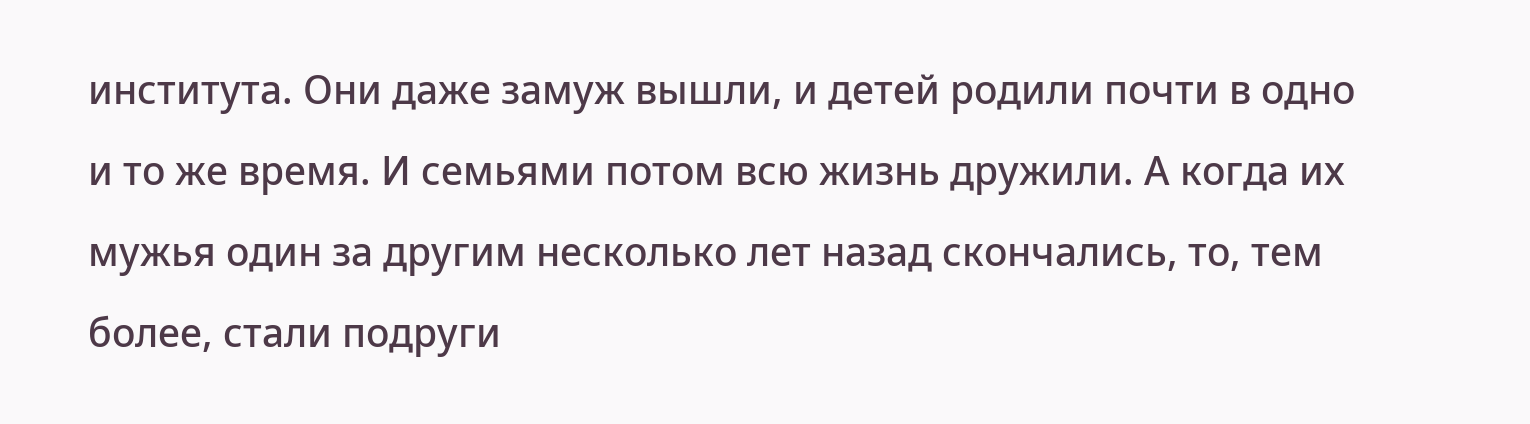института. Они даже замуж вышли, и детей родили почти в одно и то же время. И семьями потом всю жизнь дружили. А когда их мужья один за другим несколько лет назад скончались, то, тем более, стали подруги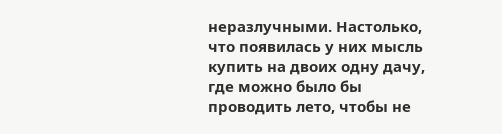неразлучными. Настолько, что появилась у них мысль купить на двоих одну дачу, где можно было бы проводить лето, чтобы не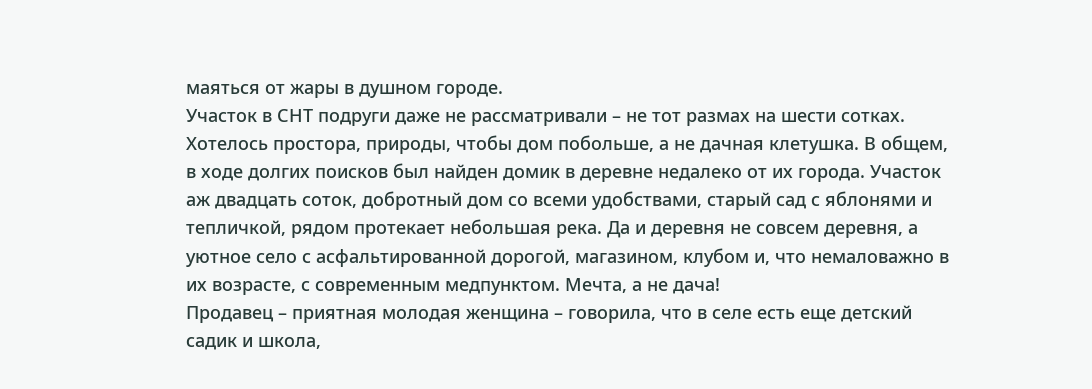маяться от жары в душном городе.
Участок в СНТ подруги даже не рассматривали – не тот размах на шести сотках. Хотелось простора, природы, чтобы дом побольше, а не дачная клетушка. В общем, в ходе долгих поисков был найден домик в деревне недалеко от их города. Участок аж двадцать соток, добротный дом со всеми удобствами, старый сад с яблонями и тепличкой, рядом протекает небольшая река. Да и деревня не совсем деревня, а уютное село с асфальтированной дорогой, магазином, клубом и, что немаловажно в их возрасте, с современным медпунктом. Мечта, а не дача!
Продавец – приятная молодая женщина – говорила, что в селе есть еще детский садик и школа,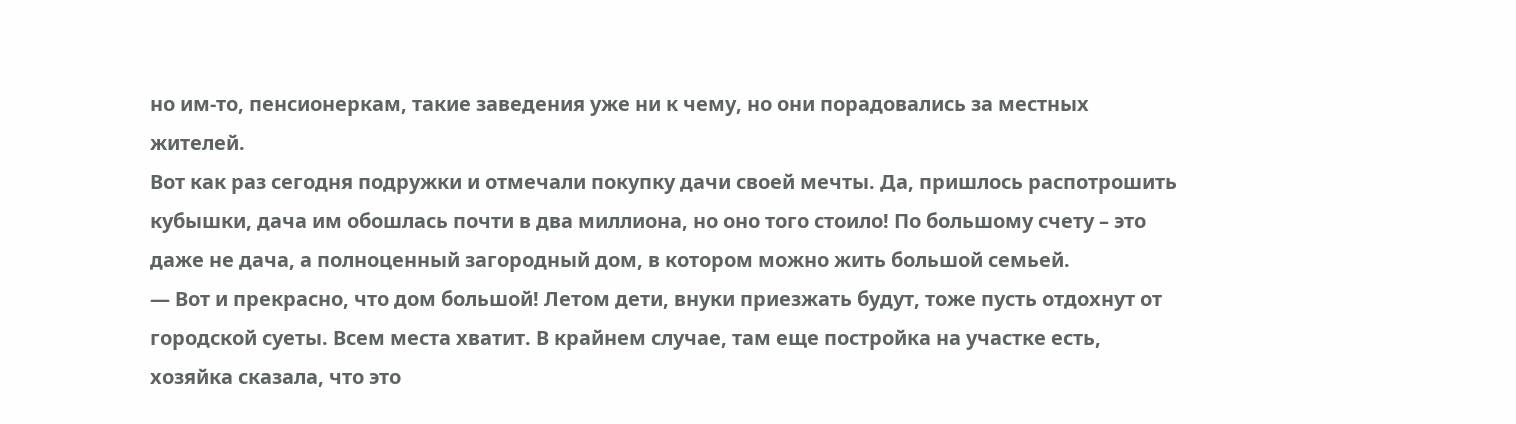но им-то, пенсионеркам, такие заведения уже ни к чему, но они порадовались за местных жителей.
Вот как раз сегодня подружки и отмечали покупку дачи своей мечты. Да, пришлось распотрошить кубышки, дача им обошлась почти в два миллиона, но оно того стоило! По большому счету – это даже не дача, а полноценный загородный дом, в котором можно жить большой семьей.
— Вот и прекрасно, что дом большой! Летом дети, внуки приезжать будут, тоже пусть отдохнут от городской суеты. Всем места хватит. В крайнем случае, там еще постройка на участке есть, хозяйка сказала, что это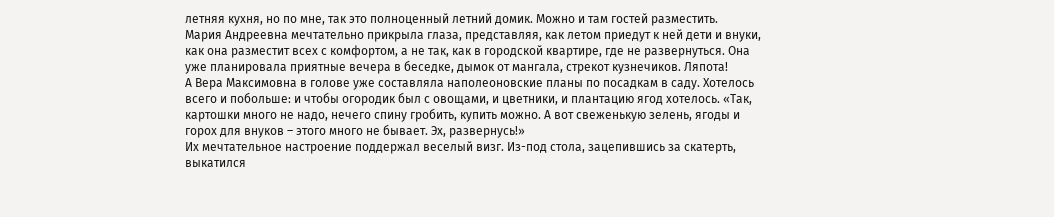летняя кухня, но по мне, так это полноценный летний домик. Можно и там гостей разместить.
Мария Андреевна мечтательно прикрыла глаза, представляя, как летом приедут к ней дети и внуки, как она разместит всех с комфортом, а не так, как в городской квартире, где не развернуться. Она уже планировала приятные вечера в беседке, дымок от мангала, стрекот кузнечиков. Ляпота!
А Вера Максимовна в голове уже составляла наполеоновские планы по посадкам в саду. Хотелось всего и побольше: и чтобы огородик был с овощами, и цветники, и плантацию ягод хотелось. «Так, картошки много не надо, нечего спину гробить, купить можно. А вот свеженькую зелень, ягоды и горох для внуков – этого много не бывает. Эх, развернусь!»
Их мечтательное настроение поддержал веселый визг. Из-под стола, зацепившись за скатерть, выкатился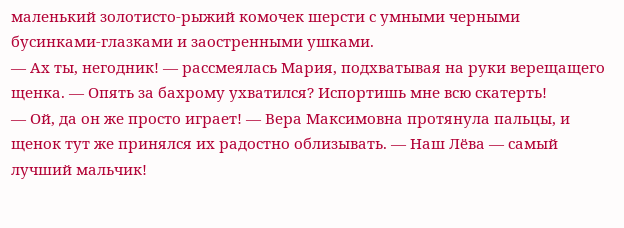маленький золотисто-рыжий комочек шерсти с умными черными бусинками-глазками и заостренными ушками.
— Ах ты, негодник! — рассмеялась Мария, подхватывая на руки верещащего щенка. — Опять за бахрому ухватился? Испортишь мне всю скатерть!
— Ой, да он же просто играет! — Вера Максимовна протянула пальцы, и щенок тут же принялся их радостно облизывать. — Наш Лёва — самый лучший мальчик!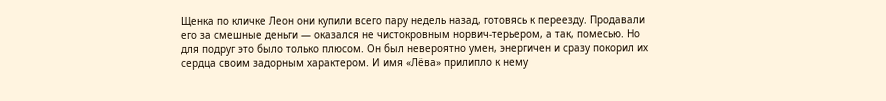Щенка по кличке Леон они купили всего пару недель назад, готовясь к переезду. Продавали его за смешные деньги — оказался не чистокровным норвич-терьером, а так, помесью. Но для подруг это было только плюсом. Он был невероятно умен, энергичен и сразу покорил их сердца своим задорным характером. И имя «Лёва» прилипло к нему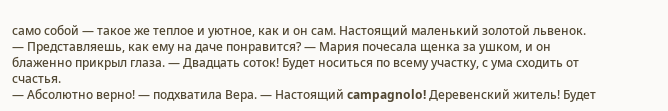само собой — такое же теплое и уютное, как и он сам. Настоящий маленький золотой львенок.
— Представляешь, как ему на даче понравится? — Мария почесала щенка за ушком, и он блаженно прикрыл глаза. — Двадцать соток! Будет носиться по всему участку, с ума сходить от счастья.
— Абсолютно верно! — подхватила Вера. — Настоящий campagnolo! Деревенский житель! Будет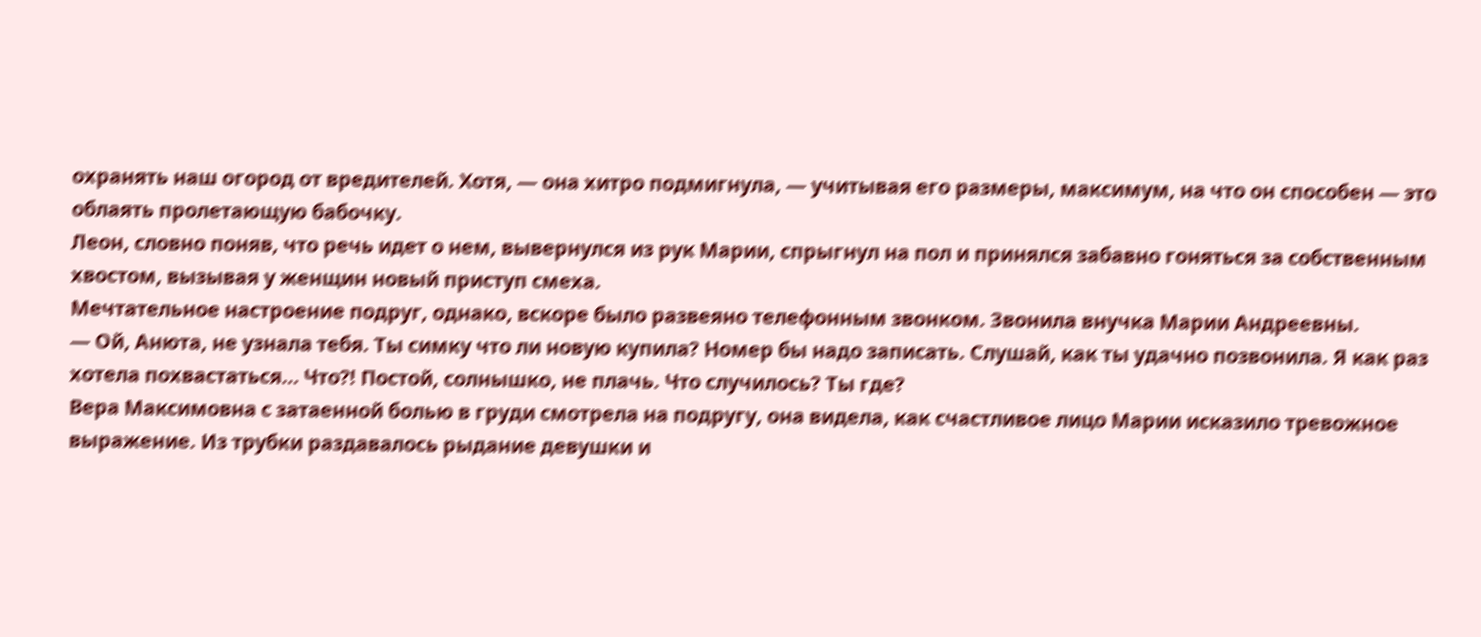охранять наш огород от вредителей. Хотя, — она хитро подмигнула, — учитывая его размеры, максимум, на что он способен — это облаять пролетающую бабочку.
Леон, словно поняв, что речь идет о нем, вывернулся из рук Марии, спрыгнул на пол и принялся забавно гоняться за собственным хвостом, вызывая у женщин новый приступ смеха.
Мечтательное настроение подруг, однако, вскоре было развеяно телефонным звонком. Звонила внучка Марии Андреевны.
— Ой, Анюта, не узнала тебя. Ты симку что ли новую купила? Номер бы надо записать. Слушай, как ты удачно позвонила. Я как раз хотела похвастаться… Что?! Постой, солнышко, не плачь. Что случилось? Ты где?
Вера Максимовна с затаенной болью в груди смотрела на подругу, она видела, как счастливое лицо Марии исказило тревожное выражение. Из трубки раздавалось рыдание девушки и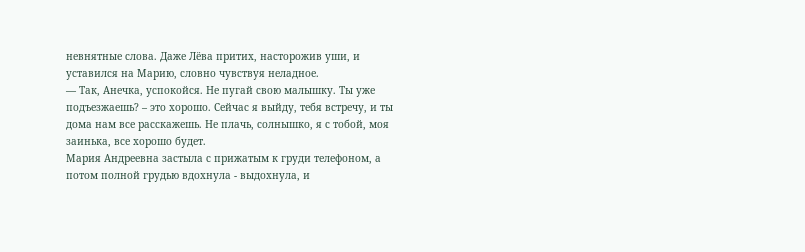невнятные слова. Даже Лёва притих, насторожив уши, и уставился на Марию, словно чувствуя неладное.
— Так, Анечка, успокойся. Не пугай свою малышку. Ты уже подъезжаешь? – это хорошо. Сейчас я выйду, тебя встречу, и ты дома нам все расскажешь. Не плачь, солнышко, я с тобой, моя заинька, все хорошо будет.
Мария Андреевна застыла с прижатым к груди телефоном, а потом полной грудью вдохнула - выдохнула, и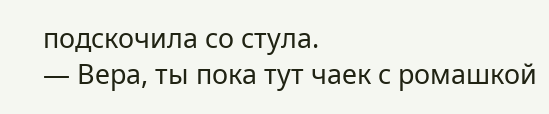подскочила со стула.
— Вера, ты пока тут чаек с ромашкой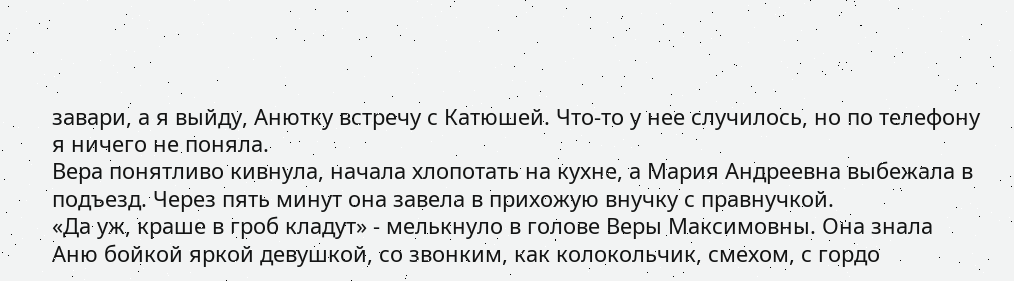завари, а я выйду, Анютку встречу с Катюшей. Что-то у нее случилось, но по телефону я ничего не поняла.
Вера понятливо кивнула, начала хлопотать на кухне, а Мария Андреевна выбежала в подъезд. Через пять минут она завела в прихожую внучку с правнучкой.
«Да уж, краше в гроб кладут» - мелькнуло в голове Веры Максимовны. Она знала Аню бойкой яркой девушкой, со звонким, как колокольчик, смехом, с гордо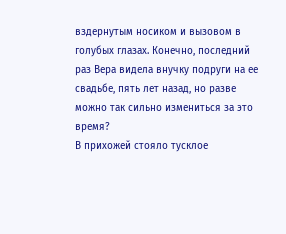вздернутым носиком и вызовом в голубых глазах. Конечно, последний раз Вера видела внучку подруги на ее свадьбе, пять лет назад, но разве можно так сильно измениться за это время?
В прихожей стояло тусклое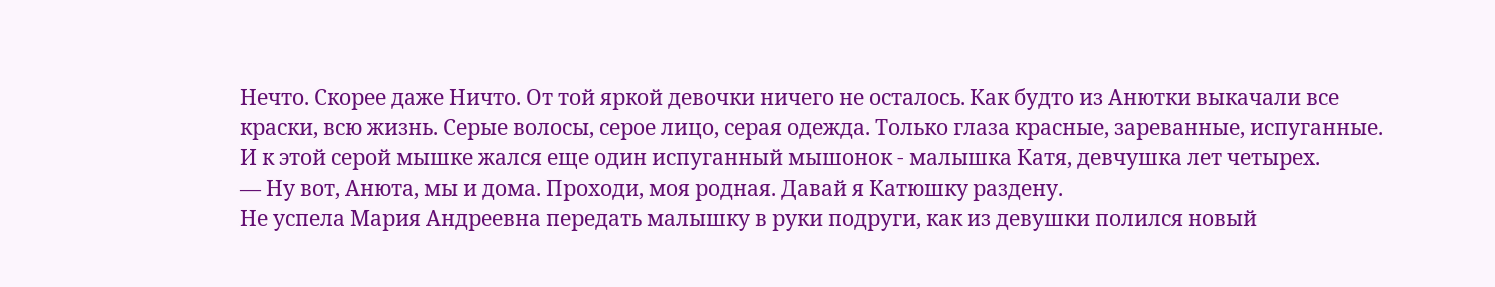Нечто. Скорее даже Ничто. От той яркой девочки ничего не осталось. Как будто из Анютки выкачали все краски, всю жизнь. Серые волосы, серое лицо, серая одежда. Только глаза красные, зареванные, испуганные. И к этой серой мышке жался еще один испуганный мышонок - малышка Катя, девчушка лет четырех.
— Ну вот, Анюта, мы и дома. Проходи, моя родная. Давай я Катюшку раздену.
Не успела Мария Андреевна передать малышку в руки подруги, как из девушки полился новый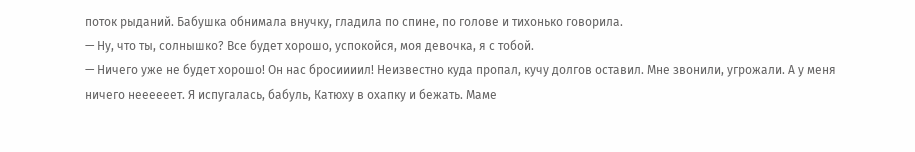поток рыданий. Бабушка обнимала внучку, гладила по спине, по голове и тихонько говорила.
— Ну, что ты, солнышко? Все будет хорошо, успокойся, моя девочка, я с тобой.
— Ничего уже не будет хорошо! Он нас бросиииил! Неизвестно куда пропал, кучу долгов оставил. Мне звонили, угрожали. А у меня ничего неееееет. Я испугалась, бабуль, Катюху в охапку и бежать. Маме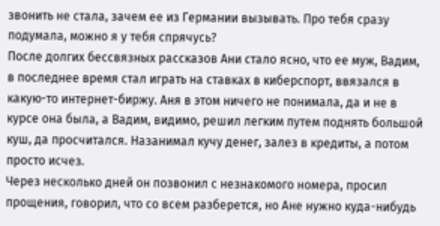звонить не стала, зачем ее из Германии вызывать. Про тебя сразу подумала, можно я у тебя спрячусь?
После долгих бессвязных рассказов Ани стало ясно, что ее муж, Вадим, в последнее время стал играть на ставках в киберспорт, ввязался в какую-то интернет-биржу. Аня в этом ничего не понимала, да и не в курсе она была, а Вадим, видимо, решил легким путем поднять большой куш, да просчитался. Назанимал кучу денег, залез в кредиты, а потом просто исчез.
Через несколько дней он позвонил с незнакомого номера, просил прощения, говорил, что со всем разберется, но Ане нужно куда-нибудь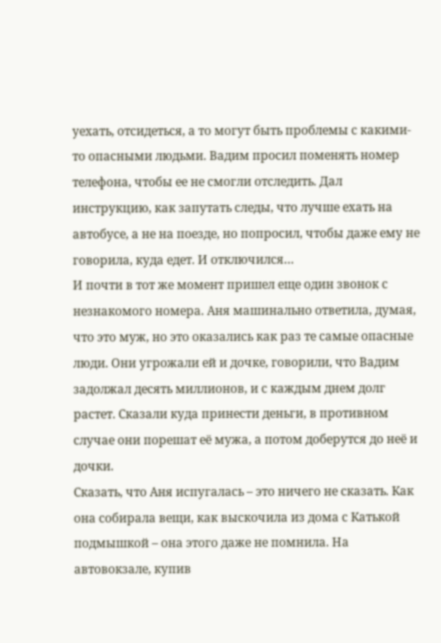уехать, отсидеться, а то могут быть проблемы с какими-то опасными людьми. Вадим просил поменять номер телефона, чтобы ее не смогли отследить. Дал инструкцию, как запутать следы, что лучше ехать на автобусе, а не на поезде, но попросил, чтобы даже ему не говорила, куда едет. И отключился…
И почти в тот же момент пришел еще один звонок с незнакомого номера. Аня машинально ответила, думая, что это муж, но это оказались как раз те самые опасные люди. Они угрожали ей и дочке, говорили, что Вадим задолжал десять миллионов, и с каждым днем долг растет. Сказали куда принести деньги, в противном случае они порешат её мужа, а потом доберутся до неё и дочки.
Сказать, что Аня испугалась – это ничего не сказать. Как она собирала вещи, как выскочила из дома с Катькой подмышкой – она этого даже не помнила. На автовокзале, купив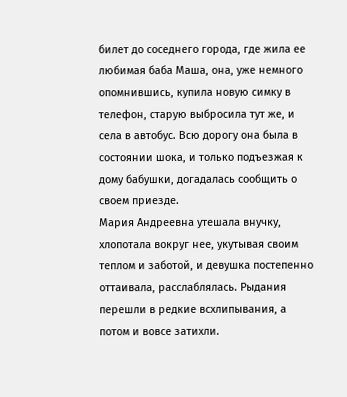билет до соседнего города, где жила ее любимая баба Маша, она, уже немного опомнившись, купила новую симку в телефон, старую выбросила тут же, и села в автобус. Всю дорогу она была в состоянии шока, и только подъезжая к дому бабушки, догадалась сообщить о своем приезде.
Мария Андреевна утешала внучку, хлопотала вокруг нее, укутывая своим теплом и заботой, и девушка постепенно оттаивала, расслаблялась. Рыдания перешли в редкие всхлипывания, а потом и вовсе затихли.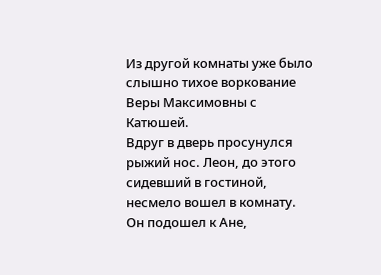Из другой комнаты уже было слышно тихое воркование Веры Максимовны с Катюшей.
Вдруг в дверь просунулся рыжий нос. Леон, до этого сидевший в гостиной, несмело вошел в комнату. Он подошел к Ане,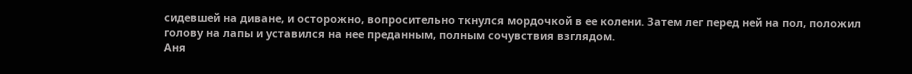сидевшей на диване, и осторожно, вопросительно ткнулся мордочкой в ее колени. Затем лег перед ней на пол, положил голову на лапы и уставился на нее преданным, полным сочувствия взглядом.
Аня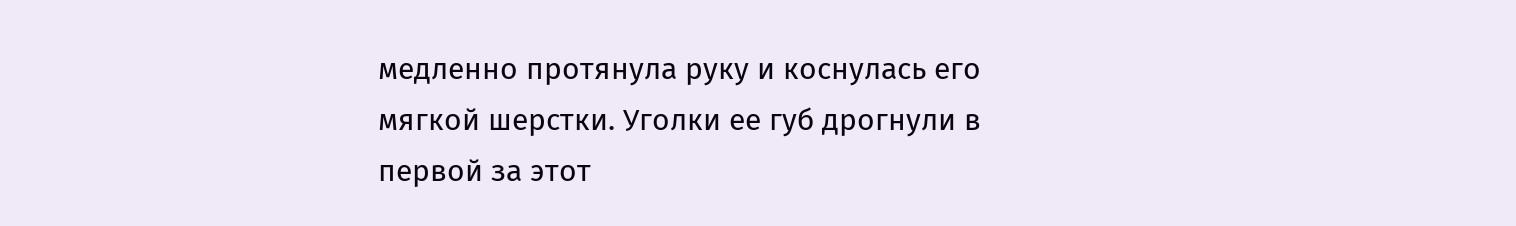медленно протянула руку и коснулась его мягкой шерстки. Уголки ее губ дрогнули в первой за этот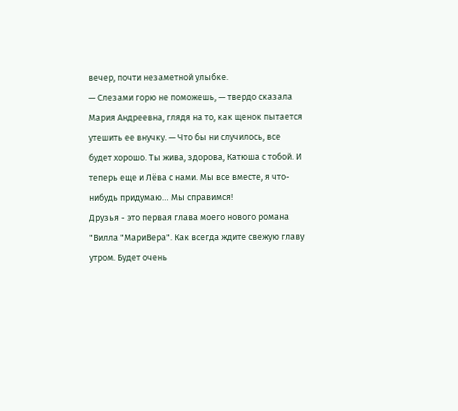вечер, почти незаметной улыбке.
— Слезами горю не поможешь, — твердо сказала Мария Андреевна, глядя на то, как щенок пытается утешить ее внучку. — Что бы ни случилось, все будет хорошо. Ты жива, здорова, Катюша с тобой. И теперь еще и Лёва с нами. Мы все вместе, я что-нибудь придумаю… Мы справимся!
Друзья - это первая глава моего нового романа "Вилла "МариВера". Как всегда ждите свежую главу утром. Будет очень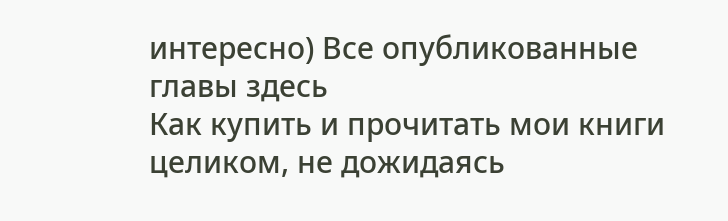интересно) Все опубликованные главы здесь
Как купить и прочитать мои книги целиком, не дожидаясь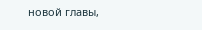новой главы,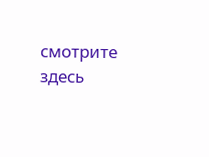смотрите здесь